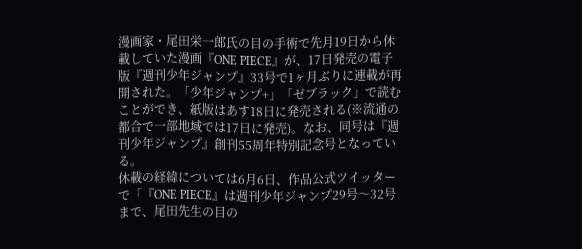漫画家・尾田栄一郎氏の目の手術で先月19日から休載していた漫画『ONE PIECE』が、17日発売の電子版『週刊少年ジャンプ』33号で1ヶ月ぶりに連載が再開された。「少年ジャンプ+」「ゼブラック」で読むことができ、紙版はあす18日に発売される(※流通の都合で一部地域では17日に発売)。なお、同号は『週刊少年ジャンプ』創刊55周年特別記念号となっている。
休載の経緯については6月6日、作品公式ツイッターで「『ONE PIECE』は週刊少年ジャンプ29号〜32号まで、尾田先生の目の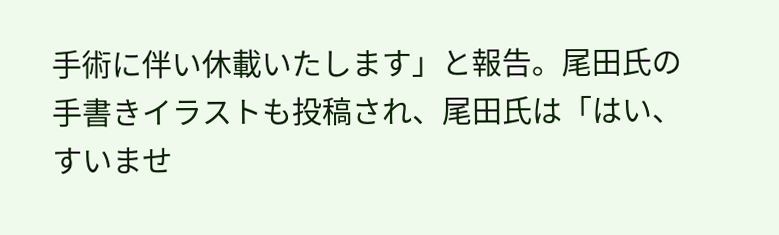手術に伴い休載いたします」と報告。尾田氏の手書きイラストも投稿され、尾田氏は「はい、すいませ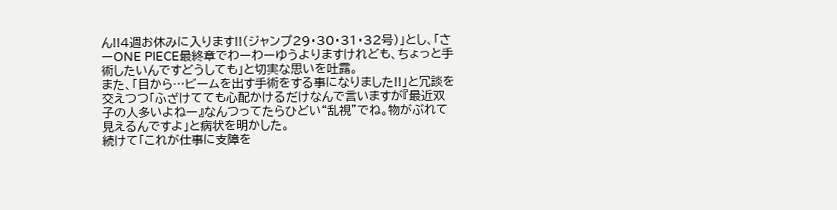ん!!4週お休みに入ります!!(ジャンプ29・30・31・32号)」とし、「さーONE PIECE最終章でわーわーゆうよりますけれども、ちょっと手術したいんですどうしても」と切実な思いを吐露。
また、「目から…ビームを出す手術をする事になりました!!」と冗談を交えつつ「ふざけてても心配かけるだけなんで言いますが『最近双子の人多いよねー』なんつってたらひどい“乱視”でね。物がぶれて見えるんですよ」と病状を明かした。
続けて「これが仕事に支障を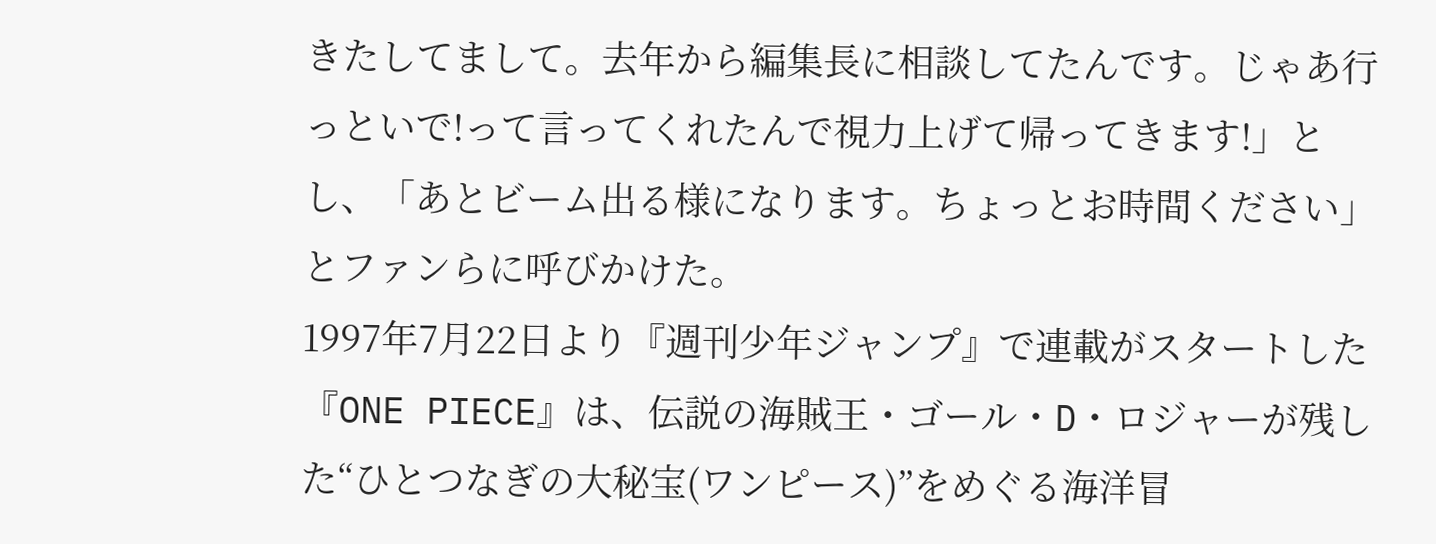きたしてまして。去年から編集長に相談してたんです。じゃあ行っといで!って言ってくれたんで視力上げて帰ってきます!」とし、「あとビーム出る様になります。ちょっとお時間ください」とファンらに呼びかけた。
1997年7月22日より『週刊少年ジャンプ』で連載がスタートした『ONE PIECE』は、伝説の海賊王・ゴール・D・ロジャーが残した“ひとつなぎの大秘宝(ワンピース)”をめぐる海洋冒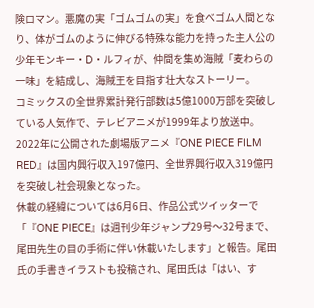険ロマン。悪魔の実「ゴムゴムの実」を食べゴム人間となり、体がゴムのように伸びる特殊な能力を持った主人公の少年モンキー・D・ルフィが、仲間を集め海賊「麦わらの一味」を結成し、海賊王を目指す壮大なストーリー。
コミックスの全世界累計発行部数は5億1000万部を突破している人気作で、テレビアニメが1999年より放送中。2022年に公開された劇場版アニメ『ONE PIECE FILM RED』は国内興行収入197億円、全世界興行収入319億円を突破し社会現象となった。
休載の経緯については6月6日、作品公式ツイッターで「『ONE PIECE』は週刊少年ジャンプ29号〜32号まで、尾田先生の目の手術に伴い休載いたします」と報告。尾田氏の手書きイラストも投稿され、尾田氏は「はい、す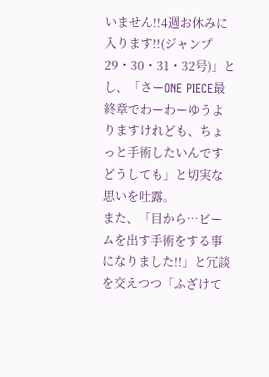いません!!4週お休みに入ります!!(ジャンプ29・30・31・32号)」とし、「さーONE PIECE最終章でわーわーゆうよりますけれども、ちょっと手術したいんですどうしても」と切実な思いを吐露。
また、「目から…ビームを出す手術をする事になりました!!」と冗談を交えつつ「ふざけて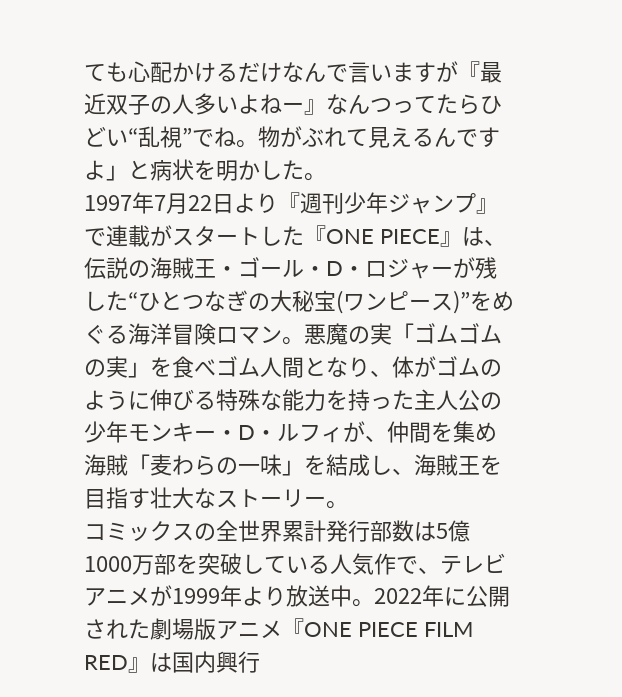ても心配かけるだけなんで言いますが『最近双子の人多いよねー』なんつってたらひどい“乱視”でね。物がぶれて見えるんですよ」と病状を明かした。
1997年7月22日より『週刊少年ジャンプ』で連載がスタートした『ONE PIECE』は、伝説の海賊王・ゴール・D・ロジャーが残した“ひとつなぎの大秘宝(ワンピース)”をめぐる海洋冒険ロマン。悪魔の実「ゴムゴムの実」を食べゴム人間となり、体がゴムのように伸びる特殊な能力を持った主人公の少年モンキー・D・ルフィが、仲間を集め海賊「麦わらの一味」を結成し、海賊王を目指す壮大なストーリー。
コミックスの全世界累計発行部数は5億1000万部を突破している人気作で、テレビアニメが1999年より放送中。2022年に公開された劇場版アニメ『ONE PIECE FILM RED』は国内興行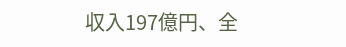収入197億円、全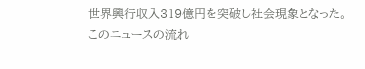世界興行収入319億円を突破し社会現象となった。
このニュースの流れ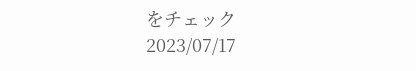をチェック
2023/07/17